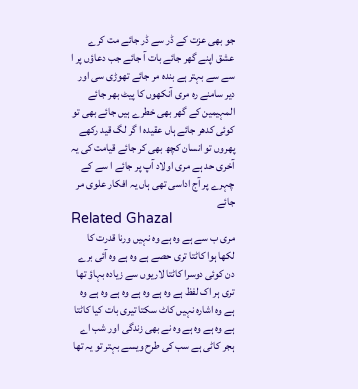جو بھی عزت کے ڈر سے ڈر جائے مت کرے عشق اپنے گھر جائے بات آ جائے جب دعاؤں پر ا سے سے بہتر ہے بندہ مر جائے تھوڑی سی اور دیر سامنے رہ مری آنکھوں کا پیٹ بھر جائے المہیمین کے گھر بھی خطرے ہیں جائے بھی تو کوئی کدھر جائے ہاں عقیدہ ا گر لگ قید رکھے پھروں تو انسان کچھ بھی کر جائے قیامت کی یہ آخری حد ہے مری اولاد آپ پر جائے ا سے کے چہرے پر آج اداسی تھی ہاں یہ افکار علوی مر جائے
Related Ghazal
مری ب سے ہے وہ ہے وہ نہیں ورنا قدرت کا لکھا ہوا کاٹتا تری حصے ہے وہ ہے وہ آئی برے دن کوئی دوسرا کاٹتا لاریوں سے زیادہ بہاؤ تھا تری ہر اک لفظ ہے وہ ہے وہ ہے وہ ہے وہ ہے وہ ہے وہ اشارہ نہیں کاٹ سکتا تیری بات کیا کاٹتا ہے وہ ہے وہ ہے وہ نے بھی زندگی اور شب اے ہجر کاٹی ہے سب کی طرح ویسے بہتر تو یہ تھا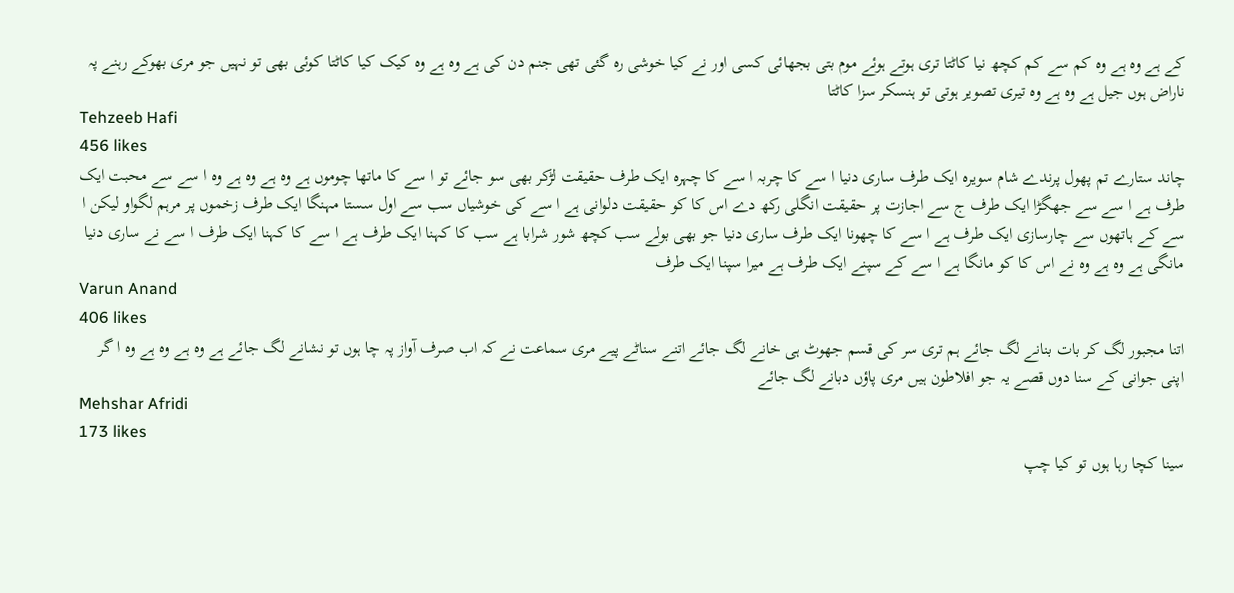کے ہے وہ ہے وہ کم سے کم کچھ نیا کاٹتا تری ہوتے ہوئے موم بتی بجھائی کسی اور نے کیا خوشی رہ گئی تھی جنم دن کی ہے وہ ہے وہ کیک کیا کاٹتا کوئی بھی تو نہیں جو مری بھوکے رہنے پہ ناراض ہوں جیل ہے وہ ہے وہ تیری تصویر ہوتی تو ہنسکر سزا کاٹتا
Tehzeeb Hafi
456 likes
چاند ستارے تم پھول پرندے شام سویرہ ایک طرف ساری دنیا ا سے کا چربہ ا سے کا چہرہ ایک طرف حقیقت لڑکر بھی سو جائے تو ا سے کا ماتھا چوموں ہے وہ ہے وہ ہے وہ ا سے سے محبت ایک طرف ہے ا سے سے جھگڑا ایک طرف ج سے اجازت پر حقیقت انگلی رکھ دے اس کا کو حقیقت دلوانی ہے ا سے کی خوشیاں سب سے اول سستا مہنگا ایک طرف زخموں پر مرہم لگواو لیکن ا سے کے ہاتھوں سے چارسازی ایک طرف ہے ا سے کا چھونا ایک طرف ساری دنیا جو بھی بولے سب کچھ شور شرابا ہے سب کا کہنا ایک طرف ہے ا سے کا کہنا ایک طرف ا سے نے ساری دنیا مانگی ہے وہ ہے وہ نے اس کا کو مانگا ہے ا سے کے سپنے ایک طرف ہے میرا سپنا ایک طرف
Varun Anand
406 likes
اتنا مجبور لگ کر بات بنانے لگ جائے ہم تری سر کی قسم جھوٹ ہی خانے لگ جائے اتنے سناٹے پیے مری سماعت نے کہ اب صرف آواز پہ چا ہوں تو نشانے لگ جائے ہے وہ ہے وہ ہے وہ ا گر اپنی جوانی کے سنا دوں قصے یہ جو افلاطون ہیں مری پاؤں دبانے لگ جائے
Mehshar Afridi
173 likes
سینا کچا رہا ہوں تو کیا چپ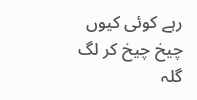رہے کوئی کیوں چیخ چیخ کر لگ گلہ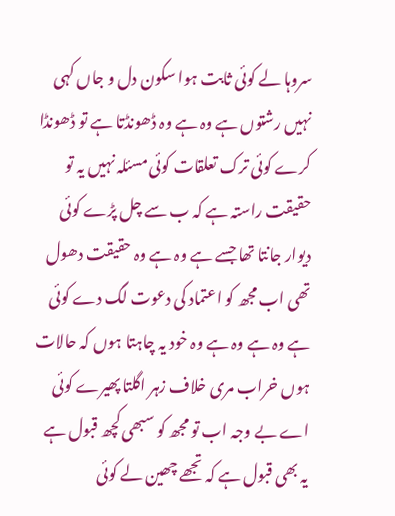سروہا لے کوئی ثابت ہوا سکون دل و جاں کہی نہیں رشتوں ہے وہ ہے وہ ڈھونڈتا ہے تو ڈھونڈا کرے کوئی ترک تعلقات کوئی مسئلہ نہیں یہ تو حقیقت راستہ ہے کہ ب سے چل پڑے کوئی دیوار جانتا تھا جسے ہے وہ ہے وہ حقیقت دھول تھی اب مجھ کو اعتماد کی دعوت لگ دے کوئی ہے وہ ہے وہ ہے وہ خود یہ چاہتا ہوں کہ حالات ہوں خراب مری خلاف زہر اگلتا پھیرے کوئی اے بے وجہ اب تو مجھ کو سبھی کچھ قبول ہے یہ بھی قبول ہے کہ تجھے چھین لے کوئی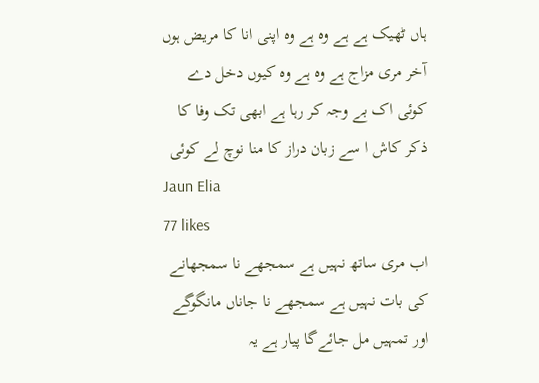ہاں ٹھیک ہے ہے وہ ہے وہ اپنی انا کا مریض ہوں آخر مری مزاج ہے وہ ہے وہ کیوں دخل دے کوئی اک بے وجہ کر رہا ہے ابھی تک وفا کا ذکر کاش ا سے زبان دراز کا منا نوچ لے کوئی
Jaun Elia
77 likes
اب مری ساتھ نہیں ہے سمجھے نا سمجھانے کی بات نہیں ہے سمجھے نا جاناں مانگوگے اور تمہیں مل جائےگا پیار ہے یہ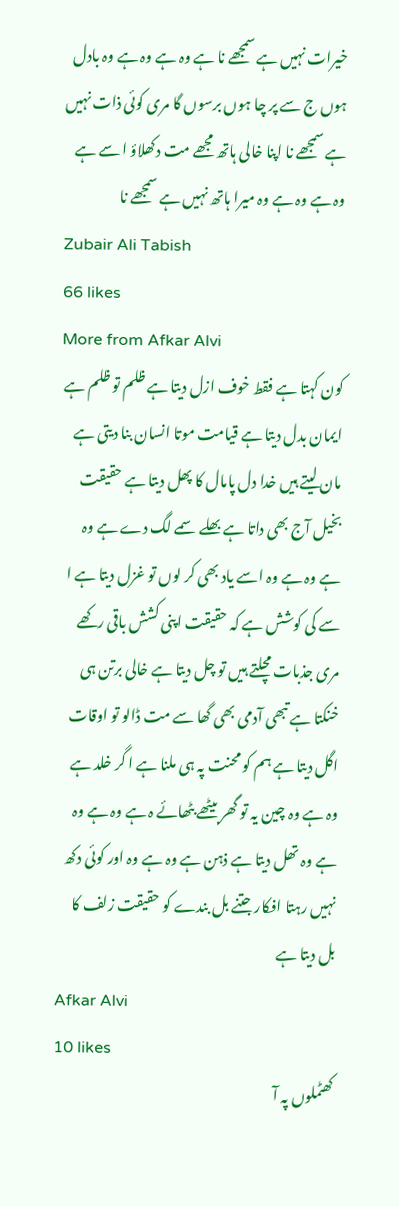خیرات نہیں ہے سمجھے نا ہے وہ ہے وہ ہے وہ بادل ہوں ج سے پر چا ہوں برسوں گا مری کوئی ذات نہیں ہے سمجھے نا اپنا خالی ہاتھ مجھے مت دکھلاؤ ا سے ہے وہ ہے وہ ہے وہ میرا ہاتھ نہیں ہے سمجھے نا
Zubair Ali Tabish
66 likes
More from Afkar Alvi
کون کہتا ہے فقط خوف ازل دیتا ہے ظلم تو ظلم ہے ایمان بدل دیتا ہے قیامت موتا انسان بنا دیتی ہے مان لیتے ہیں خدا دل پامال کا پھل دیتا ہے حقیقت بخیل آج بھی داتا ہے بھلے سمے لگ دے ہے وہ ہے وہ ہے وہ اسے یاد بھی کر لوں تو غزل دیتا ہے ا سے کی کوشش ہے کہ حقیقت اپنی کشش باقی رکھے مری جذبات مچلتے ہیں تو چل دیتا ہے خالی برتن ہی خنکتا ہے تبھی آدمی بھی گھا سے مت ڈالو تو اوقات اگل دیتا ہے ہم کو محنت پہ ہی ملنا ہے ا گر خلد ہے وہ ہے وہ چین یہ تو گھر بیٹھے بٹھائے ہ ہے وہ ہے وہ ہے وہ تھل دیتا ہے ذہن ہے وہ ہے وہ اور کوئی دکھ نہیں رہتا افکار جتنے بل بندے کو حقیقت زلف کا بل دیتا ہے
Afkar Alvi
10 likes
کھٹملوں پہ آ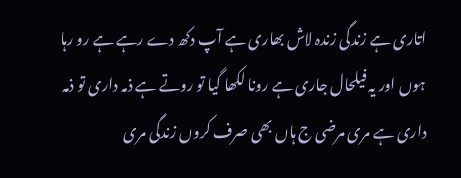اتاری ہے زندگی زندہ لاش بھاری ہے آپ دکھ دے رہے ہے رو رہا ہوں اور یہ فیلحال جاری ہے رونا لکھا گیا تو روتے ہے ذمہ داری تو ذمہ داری ہے مری مرضی ج ہاں بھی صرف کروں زندگی مری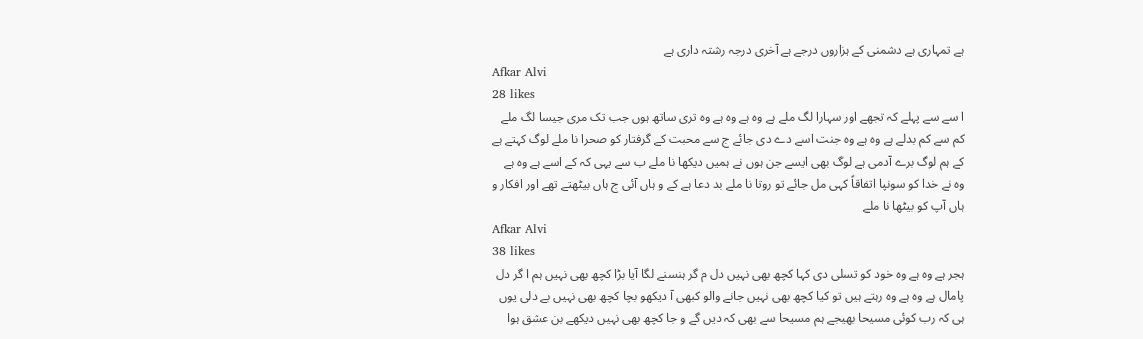ہے تمہاری ہے دشمنی کے ہزاروں درجے ہے آخری درجہ رشتہ داری ہے
Afkar Alvi
28 likes
ا سے سے پہلے کہ تجھے اور سہارا لگ ملے ہے وہ ہے وہ ہے وہ تری ساتھ ہوں جب تک مری جیسا لگ ملے کم سے کم بدلے ہے وہ ہے وہ جنت اسے دے دی جائے ج سے محبت کے گرفتار کو صحرا نا ملے لوگ کہتے ہے کے ہم لوگ برے آدمی ہے لوگ بھی ایسے جن ہوں نے ہمیں دیکھا نا ملے ب سے یہی کہ کے اسے ہے وہ ہے وہ نے خدا کو سونپا اتفاقاً کہی مل جائے تو روتا نا ملے بد دعا ہے کے و ہاں آئی ج ہاں بیٹھتے تھے اور افکار و ہاں آپ کو بیٹھا نا ملے
Afkar Alvi
38 likes
ہجر ہے وہ ہے وہ خود کو تسلی دی کہا کچھ بھی نہیں دل م گر ہنسنے لگا آیا بڑا کچھ بھی نہیں ہم ا گر دل پامال ہے وہ ہے وہ رہتے ہیں تو کیا کچھ بھی نہیں جانے والو کبھی آ دیکھو بچا کچھ بھی نہیں بے دلی یوں ہی کہ رب کوئی مسیحا بھیجے ہم مسیحا سے بھی کہ دیں گے و جا کچھ بھی نہیں دیکھے بن عشق ہوا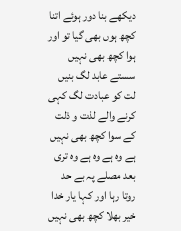دیکھے بنا دور ہوئے اتنا کچھ ہوں بھی گیا تو اور ہوا کچھ بھی نہیں سستے عابد لگ بنیں لت کو عبادت لگ کہی کرنے والے لذت و ذلت کے سوا کچھ بھی نہیں ہے وہ ہے وہ ہے وہ تری بعد مصلے پہ بے حد روتا رہا اور کہا یار خدا خیر بھلا کچھ بھی نہیں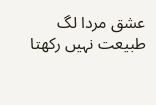عشق مردا لگ طبیعت نہیں رکھتا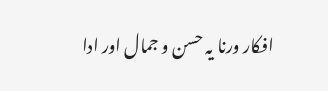افکار ورنا یہ حسن و جمال اور ادا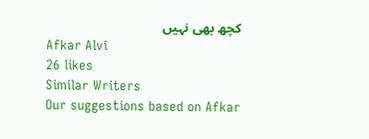کچھ بھی نہیں
Afkar Alvi
26 likes
Similar Writers
Our suggestions based on Afkar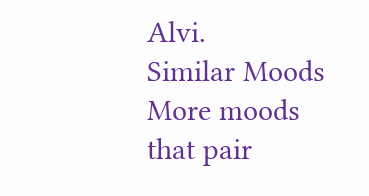Alvi.
Similar Moods
More moods that pair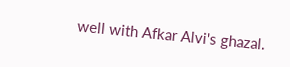well with Afkar Alvi's ghazal.